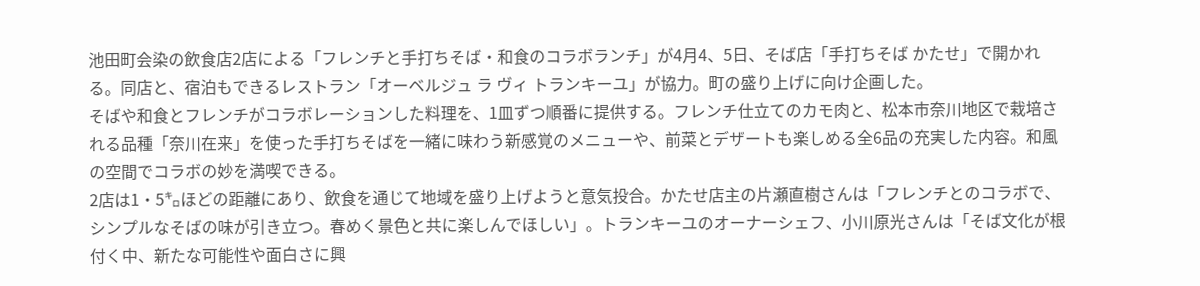池田町会染の飲食店2店による「フレンチと手打ちそば・和食のコラボランチ」が4月4、5日、そば店「手打ちそば かたせ」で開かれる。同店と、宿泊もできるレストラン「オーベルジュ ラ ヴィ トランキーユ」が協力。町の盛り上げに向け企画した。
そばや和食とフレンチがコラボレーションした料理を、1皿ずつ順番に提供する。フレンチ仕立てのカモ肉と、松本市奈川地区で栽培される品種「奈川在来」を使った手打ちそばを一緒に味わう新感覚のメニューや、前菜とデザートも楽しめる全6品の充実した内容。和風の空間でコラボの妙を満喫できる。
2店は1・5㌔ほどの距離にあり、飲食を通じて地域を盛り上げようと意気投合。かたせ店主の片瀬直樹さんは「フレンチとのコラボで、シンプルなそばの味が引き立つ。春めく景色と共に楽しんでほしい」。トランキーユのオーナーシェフ、小川原光さんは「そば文化が根付く中、新たな可能性や面白さに興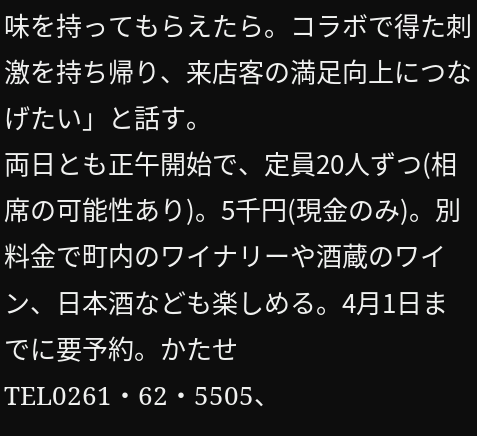味を持ってもらえたら。コラボで得た刺激を持ち帰り、来店客の満足向上につなげたい」と話す。
両日とも正午開始で、定員20人ずつ(相席の可能性あり)。5千円(現金のみ)。別料金で町内のワイナリーや酒蔵のワイン、日本酒なども楽しめる。4月1日までに要予約。かたせTEL0261・62・5505、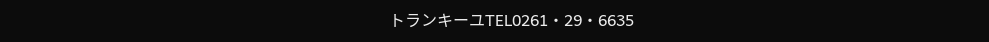トランキーユTEL0261・29・6635